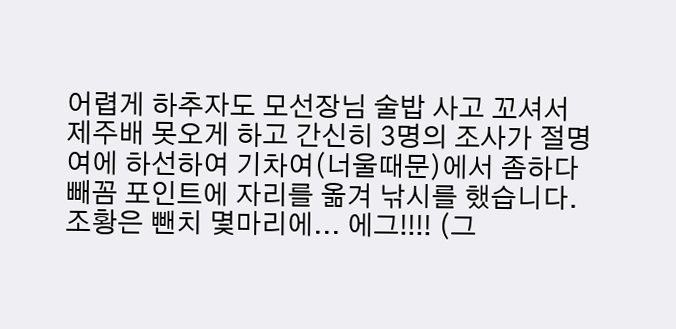어렵게 하추자도 모선장님 술밥 사고 꼬셔서 제주배 못오게 하고 간신히 3명의 조사가 절명여에 하선하여 기차여(너울때문)에서 좀하다 빼꼼 포인트에 자리를 옮겨 낚시를 했습니다. 조황은 뺀치 몇마리에... 에그!!!! (그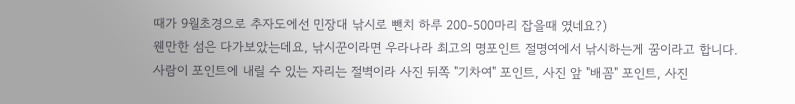때가 9월초경으로 추자도에선 민장대 낚시로 뺀치 하루 200-500마리 잡을때 였네요?)
웬만한 섬은 다가보았는데요, 낚시꾼이라면 우라나라 최고의 명포인트 절명여에서 낚시하는게 꿈이라고 합니다.
사람이 포인트에 내릴 수 있는 자리는 절벽이라 사진 뒤쪽 "기차여" 포인트, 사진 앞 "배꼼" 포인트, 사진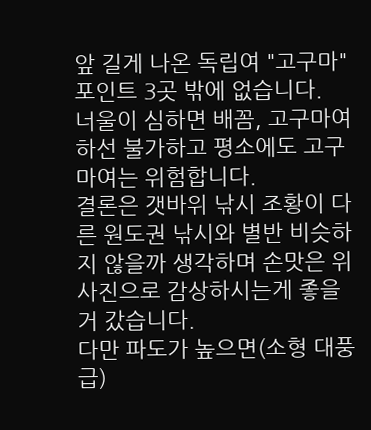앞 길게 나온 독립여 "고구마"포인트 3곳 밖에 없습니다.
너울이 심하면 배꼼, 고구마여 하선 불가하고 평소에도 고구마여는 위험합니다.
결론은 갯바위 낚시 조황이 다른 원도권 낚시와 별반 비슷하지 않을까 생각하며 손맛은 위 사진으로 감상하시는게 좋을거 갔습니다.
다만 파도가 높으면(소형 대풍급)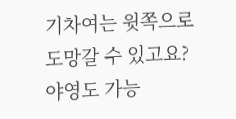기차여는 윗쪽으로 도망갈 수 있고요? 야영도 가능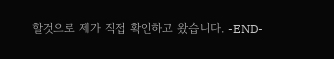할것으로 제가 직접 확인하고 왔습니다. -END-